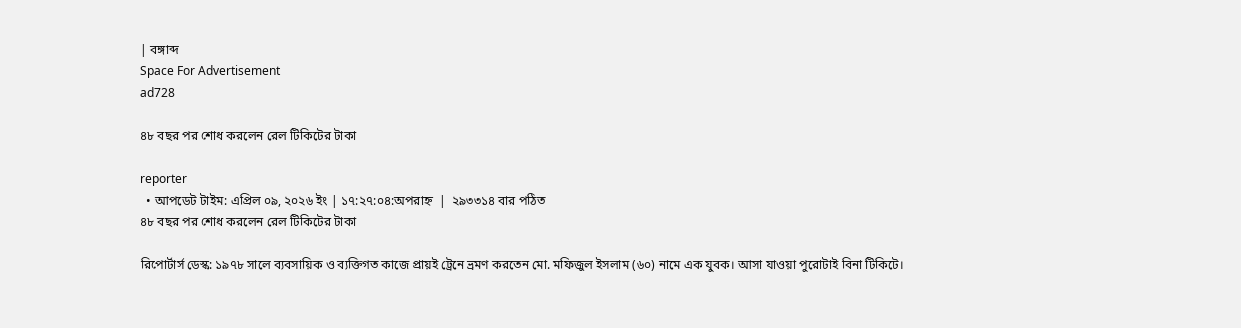| বঙ্গাব্দ
Space For Advertisement
ad728

৪৮ বছর পর শোধ করলেন রেল টিকিটের টাকা

reporter
  • আপডেট টাইম: এপ্রিল ০৯, ২০২৬ ইং | ১৭:২৭:০৪:অপরাহ্ন  |  ২৯৩৩১৪ বার পঠিত
৪৮ বছর পর শোধ করলেন রেল টিকিটের টাকা

রিপোর্টার্স ডেস্ক: ১৯৭৮ সালে ব্যবসায়িক ও ব্যক্তিগত কাজে প্রায়ই ট্রেনে ভ্রমণ করতেন মো. মফিজুল ইসলাম (৬০) নামে এক যুবক। আসা যাওয়া পুরোটাই বিনা টিকিটে।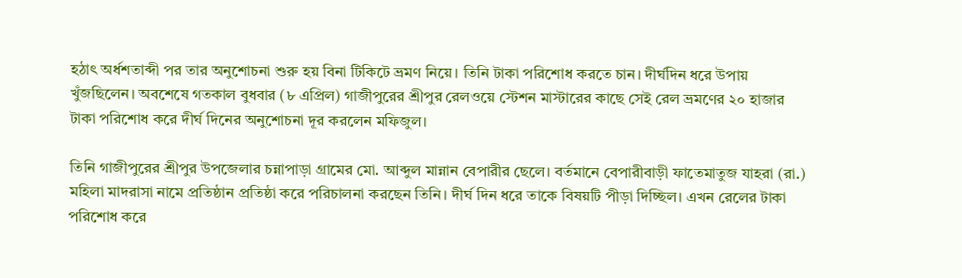হঠাৎ অর্ধশতাব্দী পর তার অনুশোচনা শুরু হয় বিনা টিকিটে ভ্রমণ নিয়ে। তিনি টাকা পরিশোধ করতে চান। দীর্ঘদিন ধরে উপায় খুঁজছিলেন। অবশেষে গতকাল বুধবার (৮ এপ্রিল) গাজীপুরের শ্রীপুর রেলওয়ে স্টেশন মাস্টারের কাছে সেই রেল ভ্রমণের ২০ হাজার টাকা পরিশোধ করে দীর্ঘ দিনের অনুশোচনা দূর করলেন মফিজুল।

তিনি গাজীপুরের শ্রীপুর উপজেলার চন্নাপাড়া গ্রামের মো. আব্দুল মান্নান বেপারীর ছেলে। বর্তমানে বেপারীবাড়ী ফাতেমাতুজ যাহরা (রা.) মহিলা মাদরাসা নামে প্রতিষ্ঠান প্রতিষ্ঠা করে পরিচালনা করছেন তিনি। দীর্ঘ দিন ধরে তাকে বিষয়টি পীড়া দিচ্ছিল। এখন রেলের টাকা পরিশোধ করে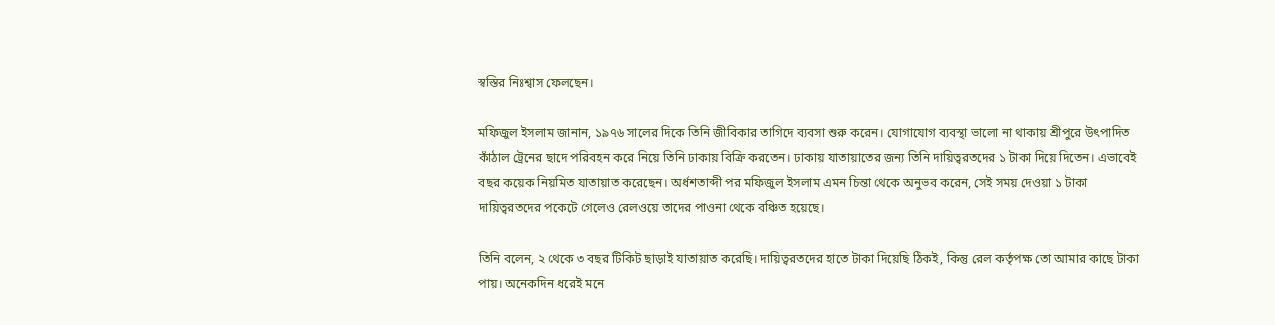স্বস্তির নিঃশ্বাস ফেলছেন।

মফিজুল ইসলাম জানান, ১৯৭৬ সালের দিকে তিনি জীবিকার তাগিদে ব্যবসা শুরু করেন। যোগাযোগ ব্যবস্থা ভালো না থাকায় শ্রীপুরে উৎপাদিত কাঁঠাল ট্রেনের ছাদে পরিবহন করে নিয়ে তিনি ঢাকায় বিক্রি করতেন। ঢাকায় যাতায়াতের জন্য তিনি দায়িত্বরতদের ১ টাকা দিয়ে দিতেন। এভাবেই বছর কয়েক নিয়মিত যাতায়াত করেছেন। অর্ধশতাব্দী পর মফিজুল ইসলাম এমন চিন্তা থেকে অনুভব করেন, সেই সময় দেওয়া ১ টাকা দায়িত্বরতদের পকেটে গেলেও রেলওয়ে তাদের পাওনা থেকে বঞ্চিত হয়েছে।

তিনি বলেন, ২ থেকে ৩ বছর টিকিট ছাড়াই যাতায়াত করেছি। দায়িত্বরতদের হাতে টাকা দিয়েছি ঠিকই, কিন্তু রেল কর্তৃপক্ষ তো আমার কাছে টাকা পায়। অনেকদিন ধরেই মনে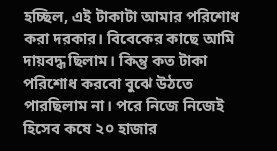হচ্ছিল, এই টাকাটা আমার পরিশোধ করা দরকার। বিবেকের কাছে আমি দায়বদ্ধ ছিলাম। কিন্তু কত টাকা পরিশোধ করবো বুঝে উঠতে পারছিলাম না। পরে নিজে নিজেই হিসেব কষে ২০ হাজার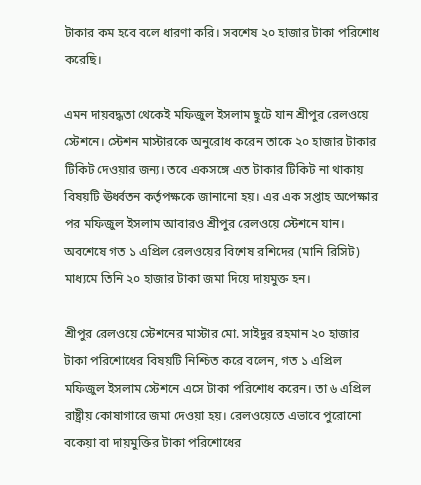টাকার কম হবে বলে ধারণা করি। সবশেষ ২০ হাজার টাকা পরিশোধ করেছি।

এমন দায়বদ্ধতা থেকেই মফিজুল ইসলাম ছুটে যান শ্রীপুর রেলওয়ে স্টেশনে। স্টেশন মাস্টারকে অনুরোধ করেন তাকে ২০ হাজার টাকার টিকিট দেওয়ার জন্য। তবে একসঙ্গে এত টাকার টিকিট না থাকায় বিষয়টি ঊর্ধ্বতন কর্তৃপক্ষকে জানানো হয়। এর এক সপ্তাহ অপেক্ষার পর মফিজুল ইসলাম আবারও শ্রীপুর রেলওয়ে স্টেশনে যান। অবশেষে গত ১ এপ্রিল রেলওয়ের বিশেষ রশিদের (মানি রিসিট) মাধ্যমে তিনি ২০ হাজার টাকা জমা দিয়ে দায়মুক্ত হন।

শ্রীপুর রেলওয়ে স্টেশনের মাস্টার মো. সাইদুর রহমান ২০ হাজার টাকা পরিশোধের বিষয়টি নিশ্চিত করে বলেন, গত ১ এপ্রিল মফিজুল ইসলাম স্টেশনে এসে টাকা পরিশোধ করেন। তা ৬ এপ্রিল রাষ্ট্রীয় কোষাগারে জমা দেওয়া হয়। রেলওয়েতে এভাবে পুরোনো বকেয়া বা দায়মুক্তির টাকা পরিশোধের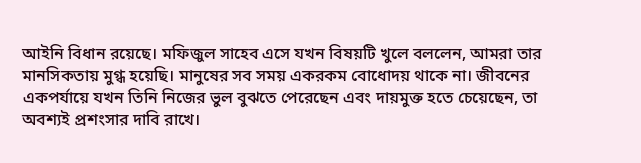আইনি বিধান রয়েছে। মফিজুল সাহেব এসে যখন বিষয়টি খুলে বললেন, আমরা তার মানসিকতায় মুগ্ধ হয়েছি। মানুষের সব সময় একরকম বোধোদয় থাকে না। জীবনের একপর্যায়ে যখন তিনি নিজের ভুল বুঝতে পেরেছেন এবং দায়মুক্ত হতে চেয়েছেন, তা অবশ্যই প্রশংসার দাবি রাখে।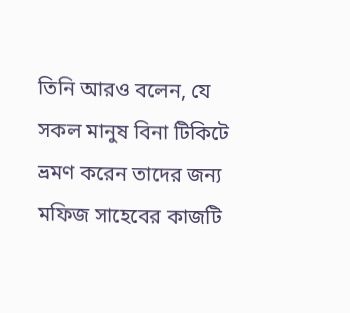তিনি আরও বলেন, যে সকল মানুষ বিনা টিকিটে ভ্রমণ করেন তাদের জন্য মফিজ সাহেবের কাজটি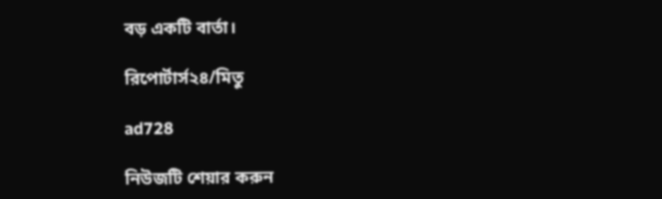বড় একটি বার্তা।

রিপোর্টার্স২৪/মিতু

ad728

নিউজটি শেয়ার করুন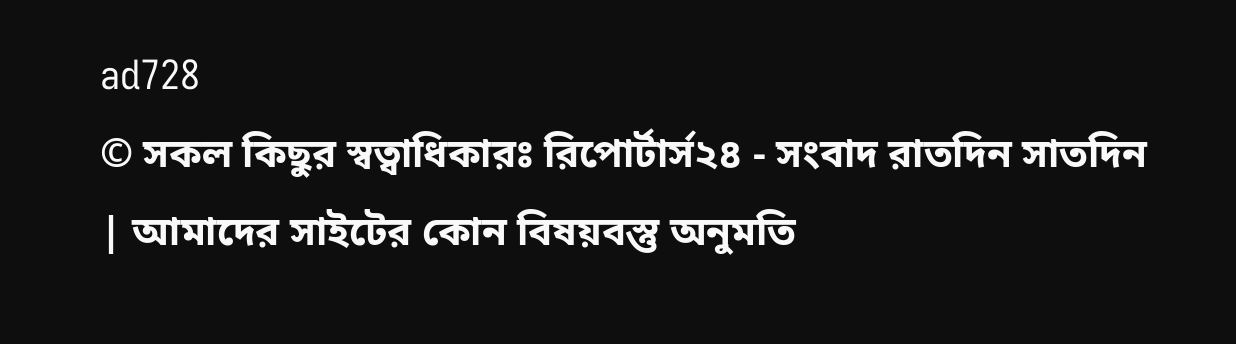ad728
© সকল কিছুর স্বত্বাধিকারঃ রিপোর্টার্স২৪ - সংবাদ রাতদিন সাতদিন | আমাদের সাইটের কোন বিষয়বস্তু অনুমতি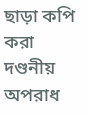ছাড়া কপি করা দণ্ডনীয় অপরাধ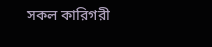সকল কারিগরী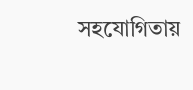সহযোগিতায়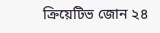ক্রিয়েটিভ জোন ২৪